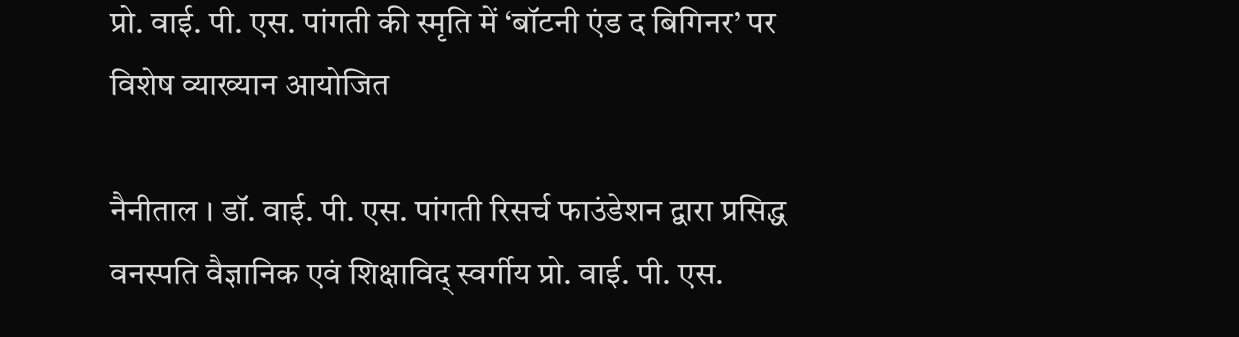प्रो. वाई. पी. एस. पांगती की स्मृति में ‘बॉटनी एंड द बिगिनर’ पर विशेष व्याख्यान आयोजित

नैनीताल । डॉ. वाई. पी. एस. पांगती रिसर्च फाउंडेशन द्वारा प्रसिद्ध वनस्पति वैज्ञानिक एवं शिक्षाविद् स्वर्गीय प्रो. वाई. पी. एस.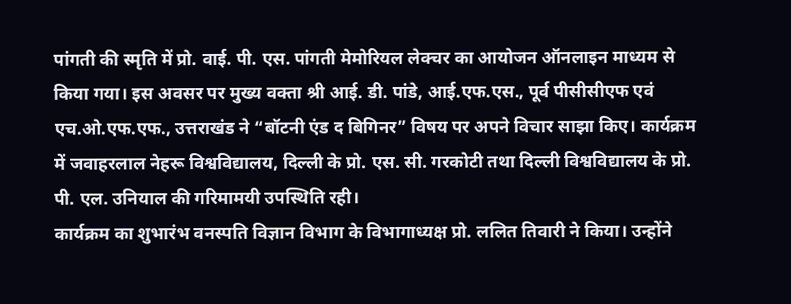पांगती की स्मृति में प्रो. वाई. पी. एस. पांगती मेमोरियल लेक्चर का आयोजन ऑनलाइन माध्यम से किया गया। इस अवसर पर मुख्य वक्ता श्री आई. डी. पांडे, आई.एफ.एस., पूर्व पीसीसीएफ एवं एच.ओ.एफ.एफ., उत्तराखंड ने “बॉटनी एंड द बिगिनर” विषय पर अपने विचार साझा किए। कार्यक्रम में जवाहरलाल नेहरू विश्वविद्यालय, दिल्ली के प्रो. एस. सी. गरकोटी तथा दिल्ली विश्वविद्यालय के प्रो. पी. एल. उनियाल की गरिमामयी उपस्थिति रही।
कार्यक्रम का शुभारंभ वनस्पति विज्ञान विभाग के विभागाध्यक्ष प्रो. ललित तिवारी ने किया। उन्होंने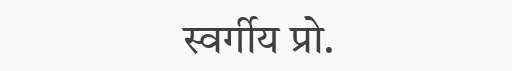स्वर्गीय प्रो.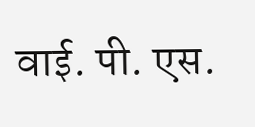वाई. पी. एस.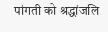पांगती को श्रद्धांजलि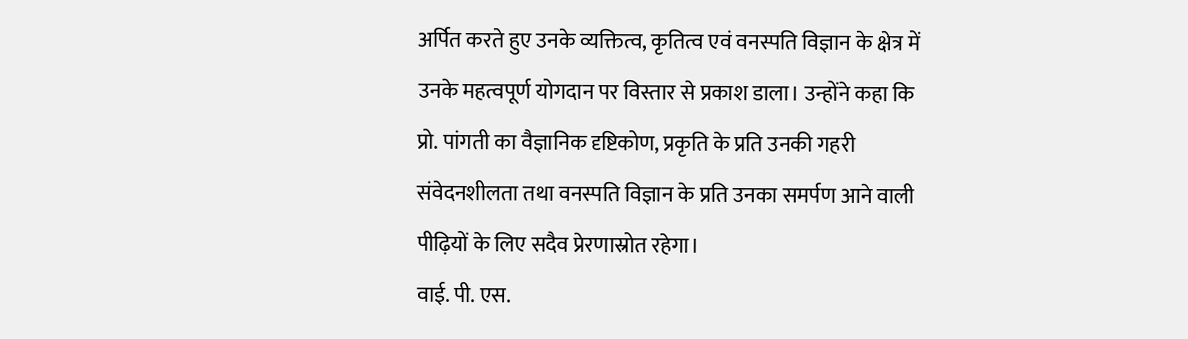अर्पित करते हुए उनके व्यक्तित्व, कृतित्व एवं वनस्पति विज्ञान के क्षेत्र में उनके महत्वपूर्ण योगदान पर विस्तार से प्रकाश डाला। उन्होंने कहा कि प्रो. पांगती का वैज्ञानिक दृष्टिकोण, प्रकृति के प्रति उनकी गहरी संवेदनशीलता तथा वनस्पति विज्ञान के प्रति उनका समर्पण आने वाली पीढ़ियों के लिए सदैव प्रेरणास्रोत रहेगा।
वाई. पी. एस.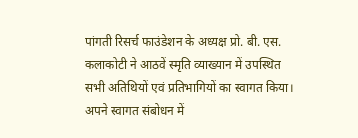पांगती रिसर्च फाउंडेशन के अध्यक्ष प्रो. बी. एस. कलाकोटी ने आठवें स्मृति व्याख्यान में उपस्थित सभी अतिथियों एवं प्रतिभागियों का स्वागत किया। अपने स्वागत संबोधन में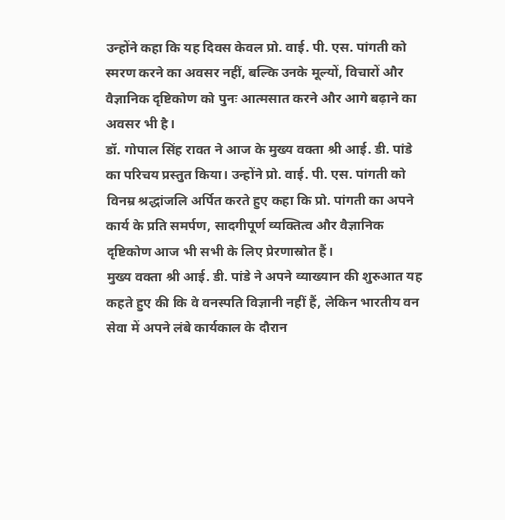उन्होंने कहा कि यह दिवस केवल प्रो. वाई. पी. एस. पांगती को स्मरण करने का अवसर नहीं, बल्कि उनके मूल्यों, विचारों और वैज्ञानिक दृष्टिकोण को पुनः आत्मसात करने और आगे बढ़ाने का अवसर भी है।
डॉ. गोपाल सिंह रावत ने आज के मुख्य वक्ता श्री आई. डी. पांडे का परिचय प्रस्तुत किया। उन्होंने प्रो. वाई. पी. एस. पांगती को विनम्र श्रद्धांजलि अर्पित करते हुए कहा कि प्रो. पांगती का अपने कार्य के प्रति समर्पण, सादगीपूर्ण व्यक्तित्व और वैज्ञानिक दृष्टिकोण आज भी सभी के लिए प्रेरणास्रोत हैं।
मुख्य वक्ता श्री आई. डी. पांडे ने अपने व्याख्यान की शुरुआत यह कहते हुए की कि वे वनस्पति विज्ञानी नहीं हैं, लेकिन भारतीय वन सेवा में अपने लंबे कार्यकाल के दौरान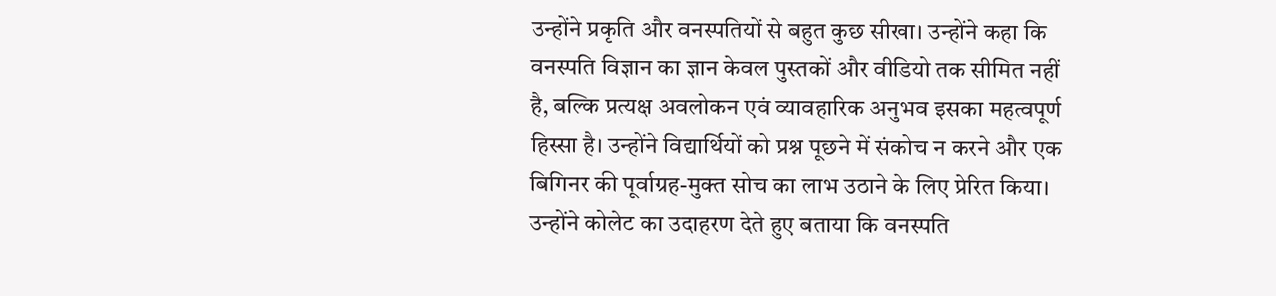उन्होंने प्रकृति और वनस्पतियों से बहुत कुछ सीखा। उन्होंने कहा कि वनस्पति विज्ञान का ज्ञान केवल पुस्तकों और वीडियो तक सीमित नहीं है, बल्कि प्रत्यक्ष अवलोकन एवं व्यावहारिक अनुभव इसका महत्वपूर्ण हिस्सा है। उन्होंने विद्यार्थियों को प्रश्न पूछने में संकोच न करने और एक बिगिनर की पूर्वाग्रह-मुक्त सोच का लाभ उठाने के लिए प्रेरित किया।
उन्होंने कोलेट का उदाहरण देते हुए बताया कि वनस्पति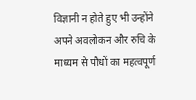विज्ञानी न होते हुए भी उन्होंने अपने अवलोकन और रुचि के माध्यम से पौधों का महत्वपूर्ण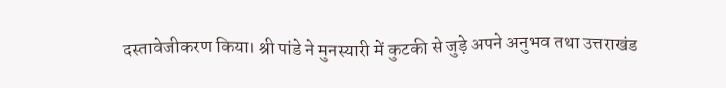दस्तावेजीकरण किया। श्री पांडे ने मुनस्यारी में कुटकी से जुड़े अपने अनुभव तथा उत्तराखंड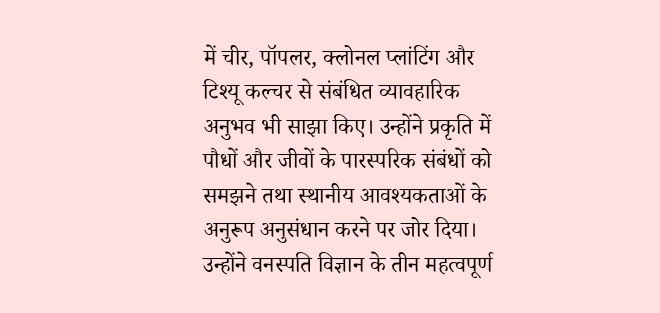में चीर, पॉपलर, क्लोनल प्लांटिंग और टिश्यू कल्चर से संबंधित व्यावहारिक अनुभव भी साझा किए। उन्होंने प्रकृति में पौधों और जीवों के पारस्परिक संबंधों को समझने तथा स्थानीय आवश्यकताओं के अनुरूप अनुसंधान करने पर जोर दिया।
उन्होंने वनस्पति विज्ञान के तीन महत्वपूर्ण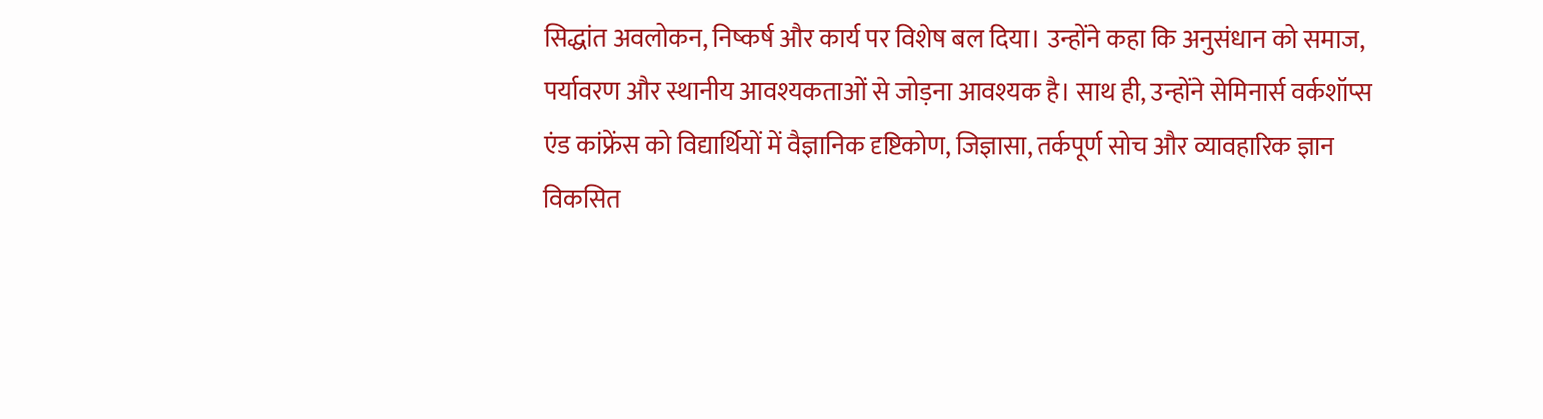सिद्धांत अवलोकन, निष्कर्ष और कार्य पर विशेष बल दिया। उन्होंने कहा कि अनुसंधान को समाज, पर्यावरण और स्थानीय आवश्यकताओं से जोड़ना आवश्यक है। साथ ही, उन्होंने सेमिनार्स वर्कशॉप्स एंड कांफ्रेंस को विद्यार्थियों में वैज्ञानिक दृष्टिकोण, जिज्ञासा, तर्कपूर्ण सोच और व्यावहारिक ज्ञान विकसित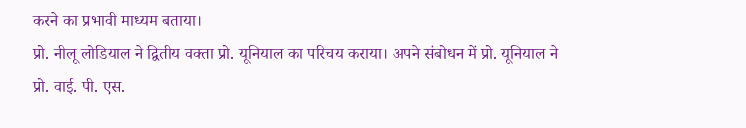करने का प्रभावी माध्यम बताया।
प्रो. नीलू लोडियाल ने द्वितीय वक्ता प्रो. यूनियाल का परिचय कराया। अपने संबोधन में प्रो. यूनियाल ने प्रो. वाई. पी. एस.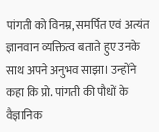पांगती को विनम्र, समर्पित एवं अत्यंत ज्ञानवान व्यक्तित्व बताते हुए उनके साथ अपने अनुभव साझा। उन्होंने कहा कि प्रो. पांगती की पौधों के वैज्ञानिक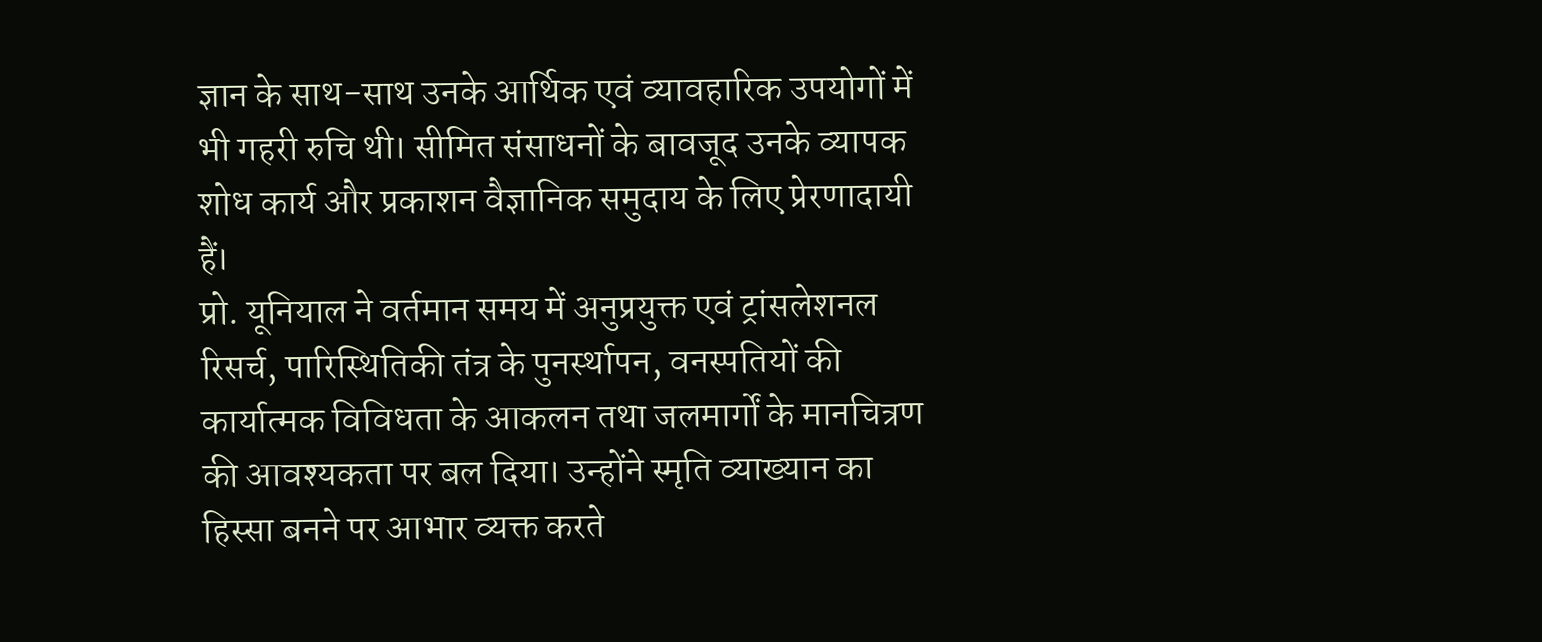ज्ञान के साथ-साथ उनके आर्थिक एवं व्यावहारिक उपयोगों में भी गहरी रुचि थी। सीमित संसाधनों के बावजूद उनके व्यापक शोध कार्य और प्रकाशन वैज्ञानिक समुदाय के लिए प्रेरणादायी हैं।
प्रो. यूनियाल ने वर्तमान समय में अनुप्रयुक्त एवं ट्रांसलेशनल रिसर्च, पारिस्थितिकी तंत्र के पुनर्स्थापन, वनस्पतियों की कार्यात्मक विविधता के आकलन तथा जलमार्गों के मानचित्रण की आवश्यकता पर बल दिया। उन्होंने स्मृति व्याख्यान का हिस्सा बनने पर आभार व्यक्त करते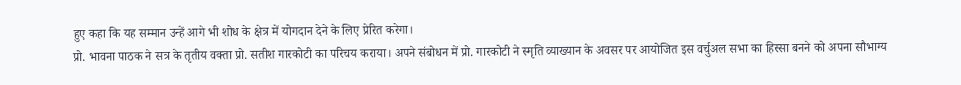हुए कहा कि यह सम्मान उन्हें आगे भी शोध के क्षेत्र में योगदान देने के लिए प्रेरित करेगा।
प्रो. भावना पाठक ने सत्र के तृतीय वक्ता प्रो. सतीश गारकोटी का परिचय कराया। अपने संबोधन में प्रो. गारकोटी ने स्मृति व्याख्यान के अवसर पर आयोजित इस वर्चुअल सभा का हिस्सा बनने को अपना सौभाग्य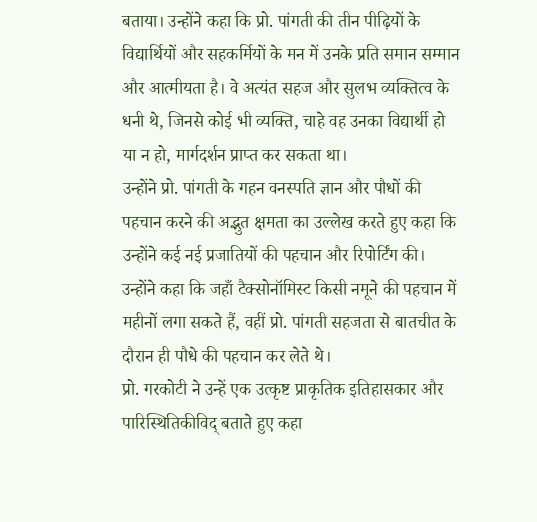बताया। उन्होंने कहा कि प्रो. पांगती की तीन पीढ़ियों के विद्यार्थियों और सहकर्मियों के मन में उनके प्रति समान सम्मान और आत्मीयता है। वे अत्यंत सहज और सुलभ व्यक्तित्व के धनी थे, जिनसे कोई भी व्यक्ति, चाहे वह उनका विद्यार्थी हो या न हो, मार्गदर्शन प्राप्त कर सकता था।
उन्होंने प्रो. पांगती के गहन वनस्पति ज्ञान और पौधों की पहचान करने की अद्भुत क्षमता का उल्लेख करते हुए कहा कि उन्होंने कई नई प्रजातियों की पहचान और रिपोर्टिंग की। उन्होंने कहा कि जहाँ टैक्सोनॉमिस्ट किसी नमूने की पहचान में महीनों लगा सकते हैं, वहीं प्रो. पांगती सहजता से बातचीत के दौरान ही पौधे की पहचान कर लेते थे।
प्रो. गरकोटी ने उन्हें एक उत्कृष्ट प्राकृतिक इतिहासकार और पारिस्थितिकीविद् बताते हुए कहा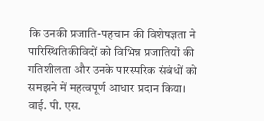कि उनकी प्रजाति-पहचान की विशेषज्ञता ने पारिस्थितिकीविदों को विभिन्न प्रजातियों की गतिशीलता और उनके पारस्परिक संबंधों को समझने में महत्वपूर्ण आधार प्रदान किया।
वाई. पी. एस.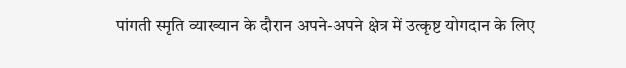पांगती स्मृति व्याख्यान के दौरान अपने-अपने क्षेत्र में उत्कृष्ट योगदान के लिए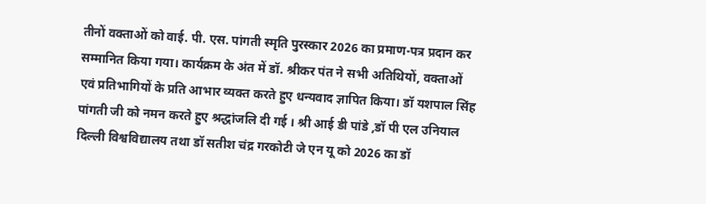तीनों वक्ताओं को वाई. पी. एस. पांगती स्मृति पुरस्कार 2026 का प्रमाण-पत्र प्रदान कर सम्मानित किया गया। कार्यक्रम के अंत में डॉ. श्रीकर पंत ने सभी अतिथियों, वक्ताओं एवं प्रतिभागियों के प्रति आभार व्यक्त करते हुए धन्यवाद ज्ञापित किया। डॉ यशपाल सिंह पांगती जी को नमन करते हुए श्रद्धांजलि दी गई । श्री आई डी पांडे ,डॉ पी एल उनियाल दिल्ली विश्वविद्यालय तथा डॉ सतीश चंद्र गरकोटी जे एन यू को 2026 का डॉ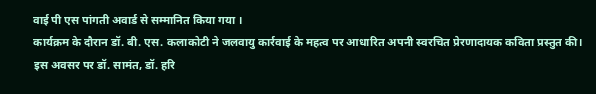वाई पी एस पांगती अवार्ड से सम्मानित किया गया ।
कार्यक्रम के दौरान डॉ. बी. एस. कलाकोटी ने जलवायु कार्रवाई के महत्व पर आधारित अपनी स्वरचित प्रेरणादायक कविता प्रस्तुत की।
इस अवसर पर डॉ. सामंत, डॉ. हरि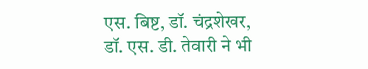एस. बिष्ट, डॉ. चंद्रशेखर, डॉ. एस. डी. तेवारी ने भी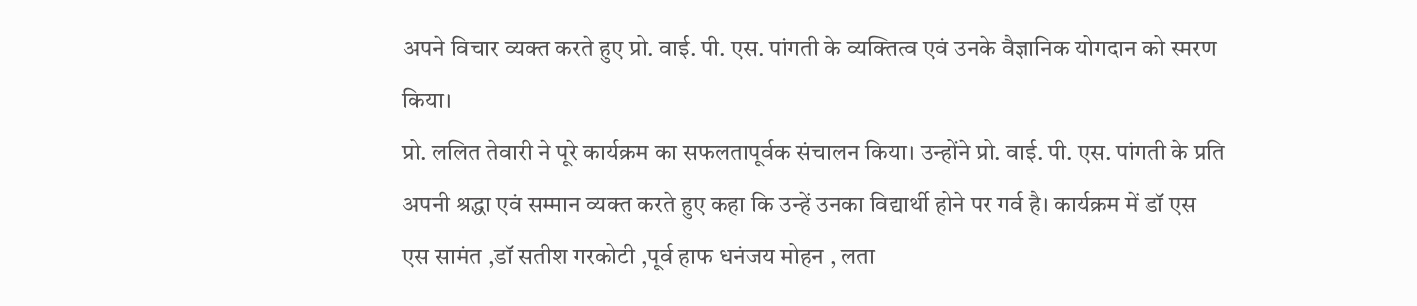अपने विचार व्यक्त करते हुए प्रो. वाई. पी. एस. पांगती के व्यक्तित्व एवं उनके वैज्ञानिक योगदान को स्मरण किया।
प्रो. ललित तेवारी ने पूरे कार्यक्रम का सफलतापूर्वक संचालन किया। उन्होंने प्रो. वाई. पी. एस. पांगती के प्रति अपनी श्रद्धा एवं सम्मान व्यक्त करते हुए कहा कि उन्हें उनका विद्यार्थी होने पर गर्व है। कार्यक्रम में डॉ एस एस सामंत ,डॉ सतीश गरकोटी ,पूर्व हाफ धनंजय मोहन , लता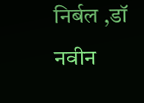निर्बल ,डॉ नवीन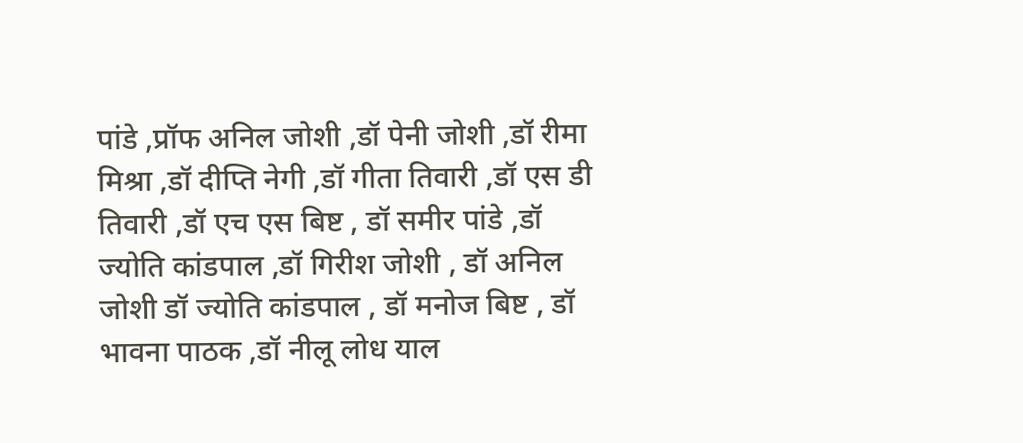पांडे ,प्रॉफ अनिल जोशी ,डॉ पेनी जोशी ,डॉ रीमा मिश्रा ,डॉ दीप्ति नेगी ,डॉ गीता तिवारी ,डॉ एस डी तिवारी ,डॉ एच एस बिष्ट , डॉ समीर पांडे ,डॉ ज्योति कांडपाल ,डॉ गिरीश जोशी , डॉ अनिल जोशी डॉ ज्योति कांडपाल , डॉ मनोज बिष्ट , डॉ भावना पाठक ,डॉ नीलू लोध याल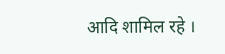आदि शामिल रहे ।